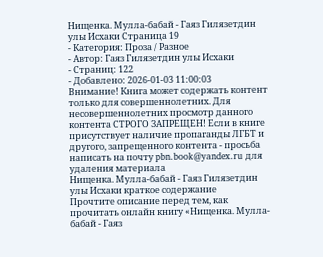Нищенка. Мулла-бабай - Гаяз Гилязетдин улы Исхаки Страница 19
- Категория: Проза / Разное
- Автор: Гаяз Гилязетдин улы Исхаки
- Страниц: 122
- Добавлено: 2026-01-03 11:00:03
Внимание! Книга может содержать контент только для совершеннолетних. Для несовершеннолетних просмотр данного контента СТРОГО ЗАПРЕЩЕН! Если в книге присутствует наличие пропаганды ЛГБТ и другого, запрещенного контента - просьба написать на почту pbn.book@yandex.ru для удаления материала
Нищенка. Мулла-бабай - Гаяз Гилязетдин улы Исхаки краткое содержание
Прочтите описание перед тем, как прочитать онлайн книгу «Нищенка. Мулла-бабай - Гаяз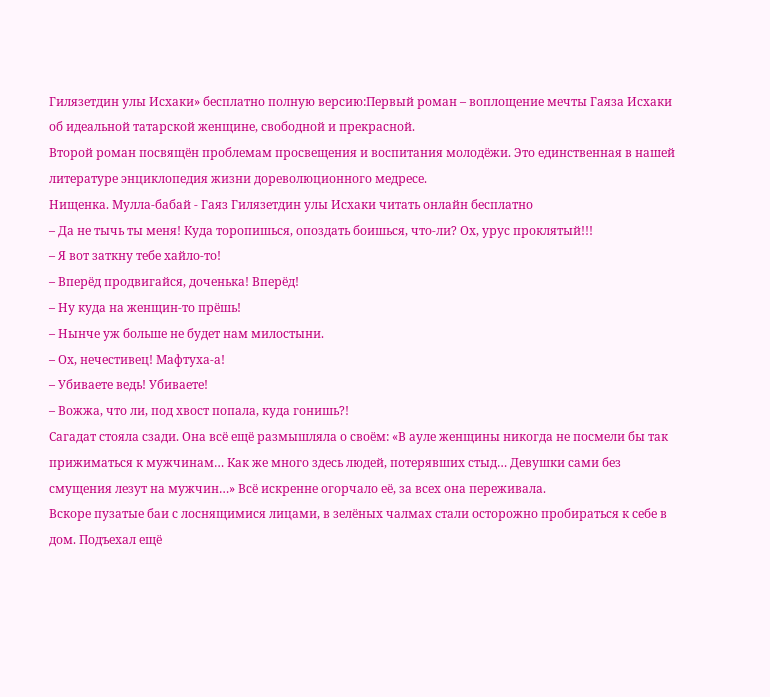Гилязетдин улы Исхаки» бесплатно полную версию:Первый роман – воплощение мечты Гаяза Исхаки об идеальной татарской женщине, свободной и прекрасной.
Второй роман посвящён проблемам просвещения и воспитания молодёжи. Это единственная в нашей литературе энциклопедия жизни дореволюционного медресе.
Нищенка. Мулла-бабай - Гаяз Гилязетдин улы Исхаки читать онлайн бесплатно
– Да не тычь ты меня! Куда торопишься, опоздать боишься, что-ли? Ох, урус проклятый!!!
– Я вот заткну тебе хайло-то!
– Вперёд продвигайся, доченька! Вперёд!
– Ну куда на женщин-то прёшь!
– Нынче уж больше не будет нам милостыни.
– Ох, нечестивец! Мафтуха-а!
– Убиваете ведь! Убиваете!
– Вожжа, что ли, под хвост попала, куда гонишь?!
Сагадат стояла сзади. Она всё ещё размышляла о своём: «В ауле женщины никогда не посмели бы так прижиматься к мужчинам… Как же много здесь людей, потерявших стыд… Девушки сами без смущения лезут на мужчин…» Всё искренне огорчало её, за всех она переживала.
Вскоре пузатые баи с лоснящимися лицами, в зелёных чалмах стали осторожно пробираться к себе в дом. Подъехал ещё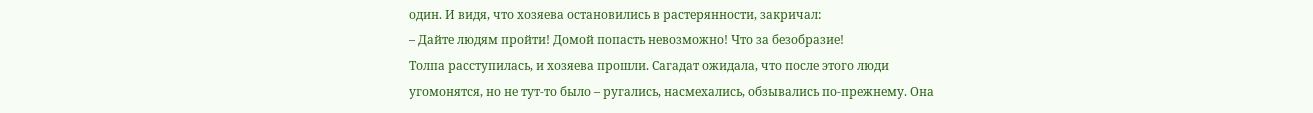один. И видя, что хозяева остановились в растерянности, закричал:
– Дайте людям пройти! Домой попасть невозможно! Что за безобразие!
Толпа расступилась, и хозяева прошли. Сагадат ожидала, что после этого люди угомонятся, но не тут-то было – ругались, насмехались, обзывались по-прежнему. Она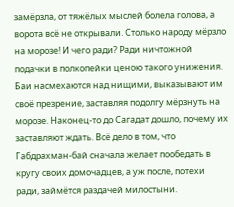замёрзла, от тяжёлых мыслей болела голова, а ворота всё не открывали. Столько народу мёрзло на морозе! И чего ради? Ради ничтожной подачки в полкопейки ценою такого унижения. Баи насмехаются над нищими, выказывают им своё презрение, заставляя подолгу мёрзнуть на морозе. Наконец-то до Сагадат дошло, почему их заставляют ждать. Всё дело в том, что Габдрахман-бай сначала желает пообедать в кругу своих домочадцев, а уж после, потехи ради, займётся раздачей милостыни.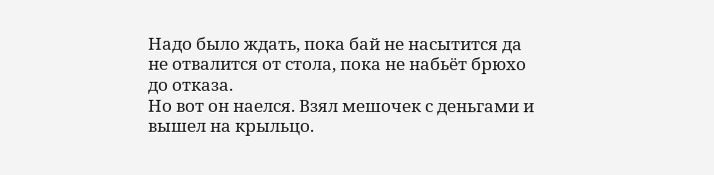Надо было ждать, пока бай не насытится да не отвалится от стола, пока не набьёт брюхо до отказа.
Но вот он наелся. Взял мешочек с деньгами и вышел на крыльцо.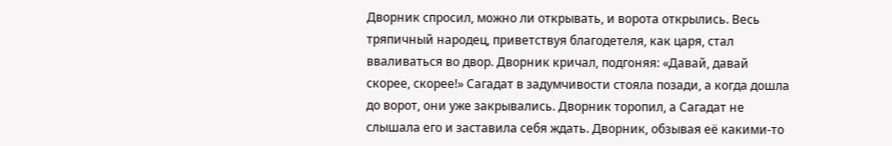Дворник спросил, можно ли открывать, и ворота открылись. Весь тряпичный народец, приветствуя благодетеля, как царя, стал вваливаться во двор. Дворник кричал, подгоняя: «Давай, давай скорее, скорее!» Сагадат в задумчивости стояла позади, а когда дошла до ворот, они уже закрывались. Дворник торопил, а Сагадат не слышала его и заставила себя ждать. Дворник, обзывая её какими-то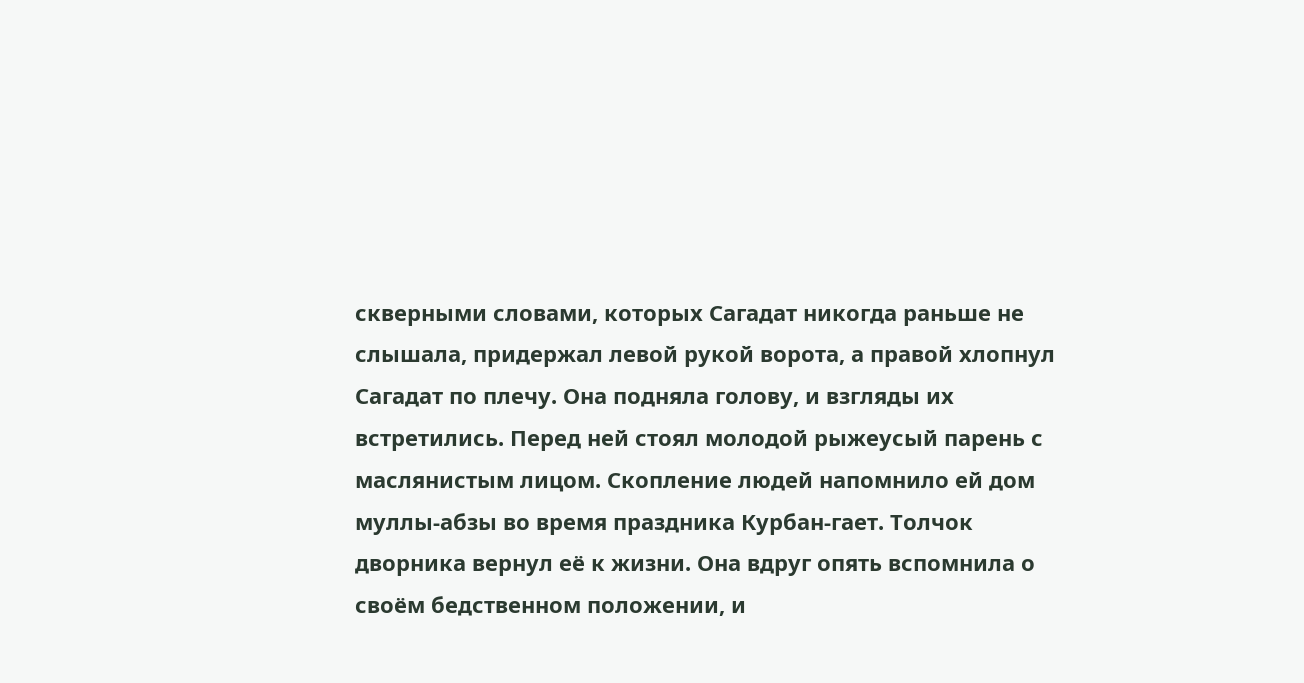скверными словами, которых Сагадат никогда раньше не слышала, придержал левой рукой ворота, а правой хлопнул Сагадат по плечу. Она подняла голову, и взгляды их встретились. Перед ней стоял молодой рыжеусый парень с маслянистым лицом. Скопление людей напомнило ей дом муллы-абзы во время праздника Курбан-гает. Толчок дворника вернул её к жизни. Она вдруг опять вспомнила о своём бедственном положении, и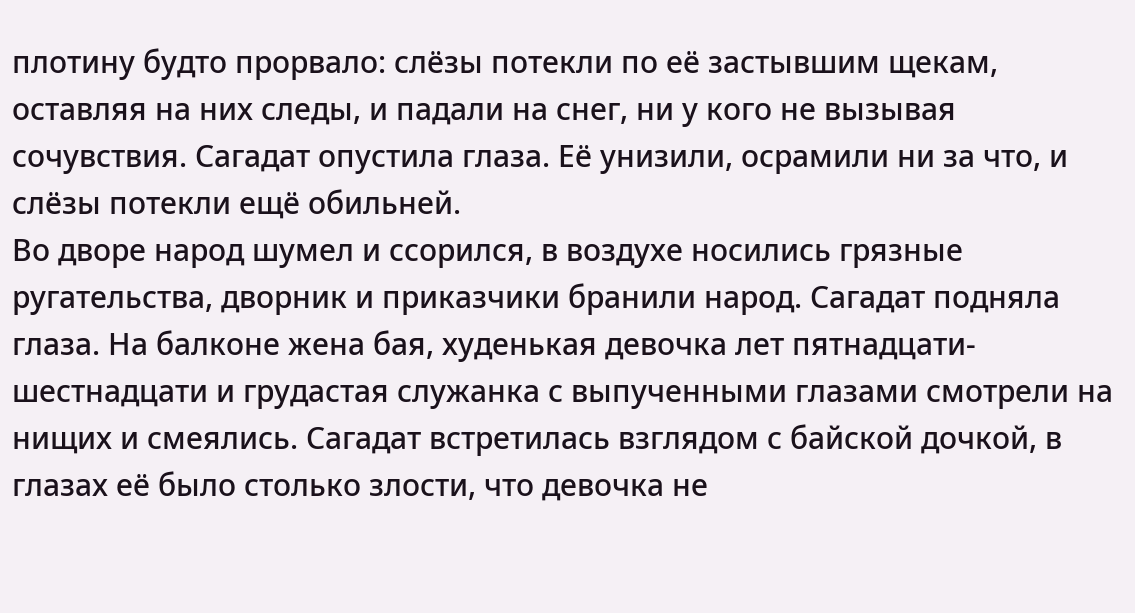плотину будто прорвало: слёзы потекли по её застывшим щекам, оставляя на них следы, и падали на снег, ни у кого не вызывая сочувствия. Сагадат опустила глаза. Её унизили, осрамили ни за что, и слёзы потекли ещё обильней.
Во дворе народ шумел и ссорился, в воздухе носились грязные ругательства, дворник и приказчики бранили народ. Сагадат подняла глаза. На балконе жена бая, худенькая девочка лет пятнадцати-шестнадцати и грудастая служанка с выпученными глазами смотрели на нищих и смеялись. Сагадат встретилась взглядом с байской дочкой, в глазах её было столько злости, что девочка не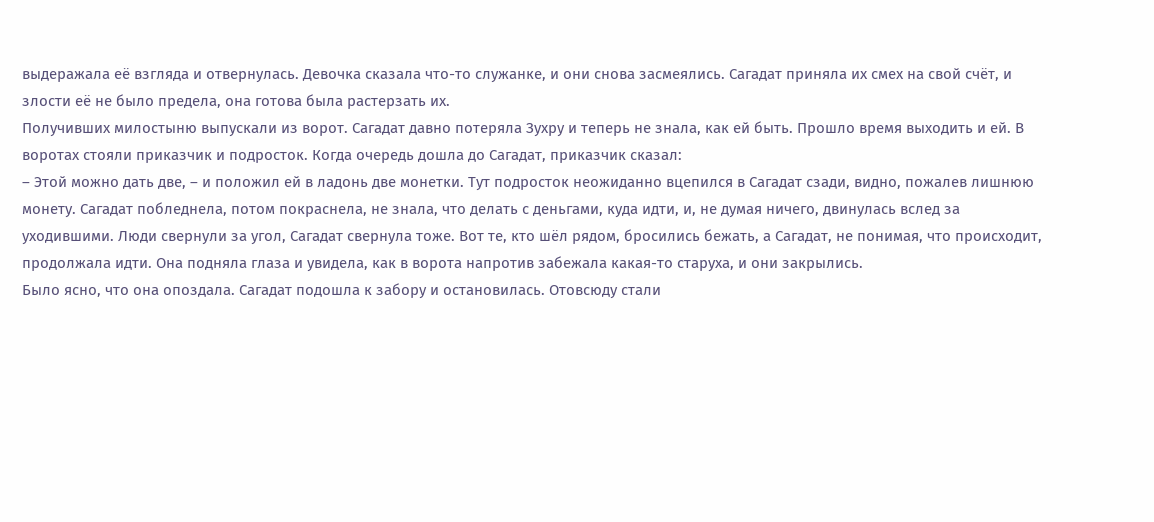выдеражала её взгляда и отвернулась. Девочка сказала что-то служанке, и они снова засмеялись. Сагадат приняла их смех на свой счёт, и злости её не было предела, она готова была растерзать их.
Получивших милостыню выпускали из ворот. Сагадат давно потеряла Зухру и теперь не знала, как ей быть. Прошло время выходить и ей. В воротах стояли приказчик и подросток. Когда очередь дошла до Сагадат, приказчик сказал:
– Этой можно дать две, – и положил ей в ладонь две монетки. Тут подросток неожиданно вцепился в Сагадат сзади, видно, пожалев лишнюю монету. Сагадат побледнела, потом покраснела, не знала, что делать с деньгами, куда идти, и, не думая ничего, двинулась вслед за уходившими. Люди свернули за угол, Сагадат свернула тоже. Вот те, кто шёл рядом, бросились бежать, а Сагадат, не понимая, что происходит, продолжала идти. Она подняла глаза и увидела, как в ворота напротив забежала какая-то старуха, и они закрылись.
Было ясно, что она опоздала. Сагадат подошла к забору и остановилась. Отовсюду стали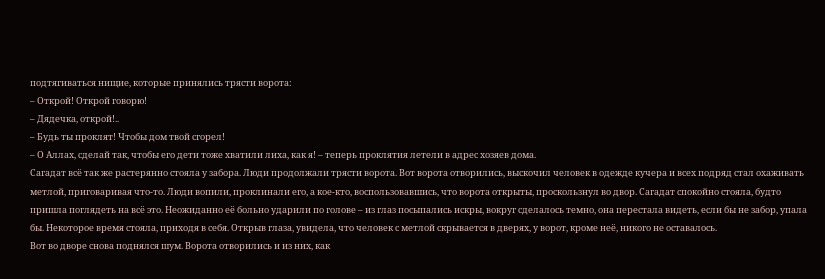подтягиваться нищие, которые принялись трясти ворота:
– Открой! Открой говорю!
– Дядечка, открой!..
– Будь ты проклят! Чтобы дом твой сгорел!
– О Аллах, сделай так, чтобы его дети тоже хватили лиха, как я! – теперь проклятия летели в адрес хозяев дома.
Сагадат всё так же растерянно стояла у забора. Люди продолжали трясти ворота. Вот ворота отворились, выскочил человек в одежде кучера и всех подряд стал охаживать метлой, приговаривая что-то. Люди вопили, проклинали его, а кое-кто, воспользовавшись, что ворота открыты, проскользнул во двор. Сагадат спокойно стояла, будто пришла поглядеть на всё это. Неожиданно её больно ударили по голове – из глаз посыпались искры, вокруг сделалось темно, она перестала видеть, если бы не забор, упала бы. Некоторое время стояла, приходя в себя. Открыв глаза, увидела, что человек с метлой скрывается в дверях, у ворот, кроме неё, никого не оставалось.
Вот во дворе снова поднялся шум. Ворота отворились и из них, как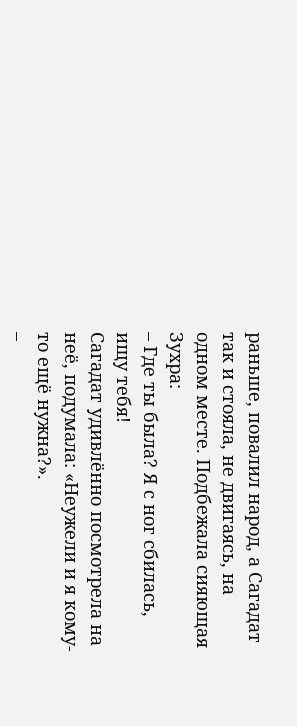раньше, повалил народ, а Сагадат так и стояла, не двигаясь, на одном месте. Подбежала сияющая Зухра:
– Где ты была? Я с ног сбилась, ищу тебя!
Сагадат удивлённо посмотрела на неё, подумала: «Неужели и я кому-то ещё нужна?».
–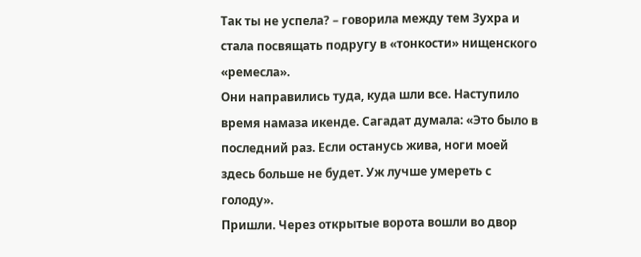Так ты не успела? – говорила между тем Зухра и стала посвящать подругу в «тонкости» нищенского «ремесла».
Они направились туда, куда шли все. Наступило время намаза икенде. Сагадат думала: «Это было в последний раз. Если останусь жива, ноги моей здесь больше не будет. Уж лучше умереть с голоду».
Пришли. Через открытые ворота вошли во двор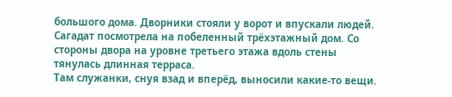большого дома. Дворники стояли у ворот и впускали людей. Сагадат посмотрела на побеленный трёхэтажный дом. Со стороны двора на уровне третьего этажа вдоль стены тянулась длинная терраса.
Там служанки, снуя взад и вперёд, выносили какие-то вещи.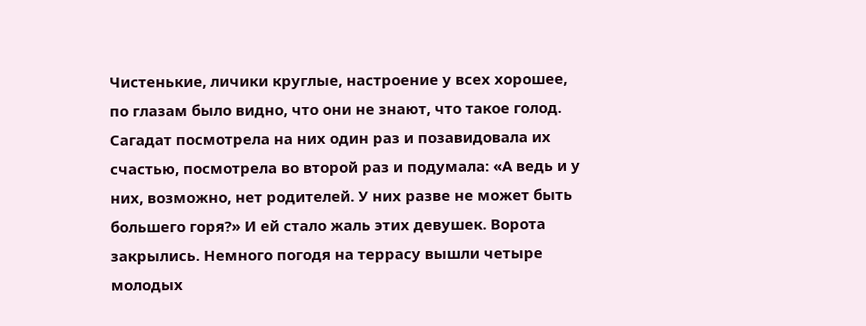Чистенькие, личики круглые, настроение у всех хорошее, по глазам было видно, что они не знают, что такое голод. Сагадат посмотрела на них один раз и позавидовала их счастью, посмотрела во второй раз и подумала: «А ведь и у них, возможно, нет родителей. У них разве не может быть большего горя?» И ей стало жаль этих девушек. Ворота закрылись. Немного погодя на террасу вышли четыре молодых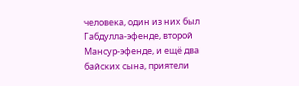человека, один из них был Габдулла-эфенде, второй Мансур-эфенде, и ещё два байских сына, приятели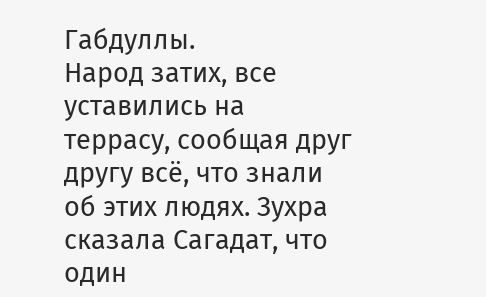Габдуллы.
Народ затих, все уставились на террасу, сообщая друг другу всё, что знали об этих людях. Зухра сказала Сагадат, что один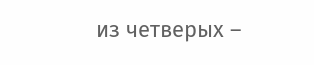из четверых –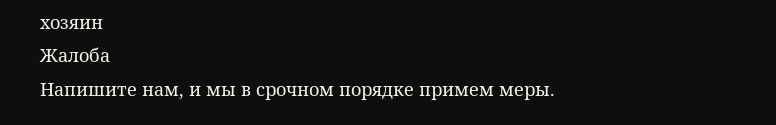хозяин
Жалоба
Напишите нам, и мы в срочном порядке примем меры.